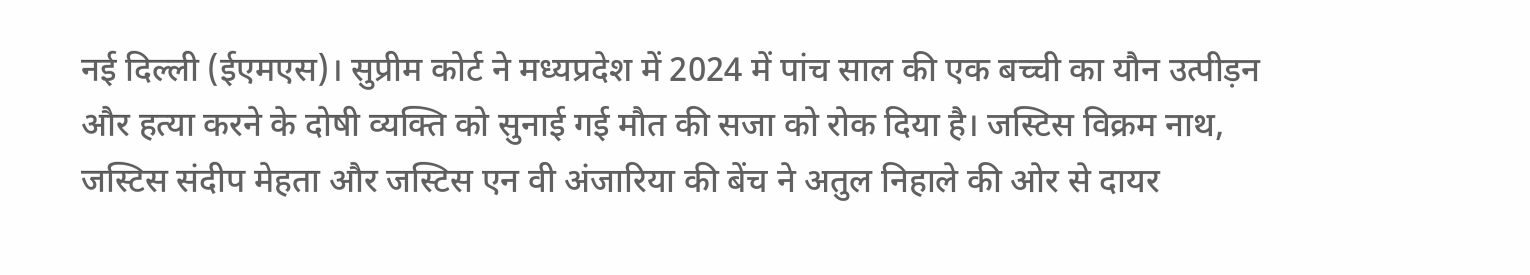नई दिल्ली (ईएमएस)। सुप्रीम कोर्ट ने मध्यप्रदेश में 2024 में पांच साल की एक बच्ची का यौन उत्पीड़न और हत्या करने के दोषी व्यक्ति को सुनाई गई मौत की सजा को रोक दिया है। जस्टिस विक्रम नाथ, जस्टिस संदीप मेहता और जस्टिस एन वी अंजारिया की बेंच ने अतुल निहाले की ओर से दायर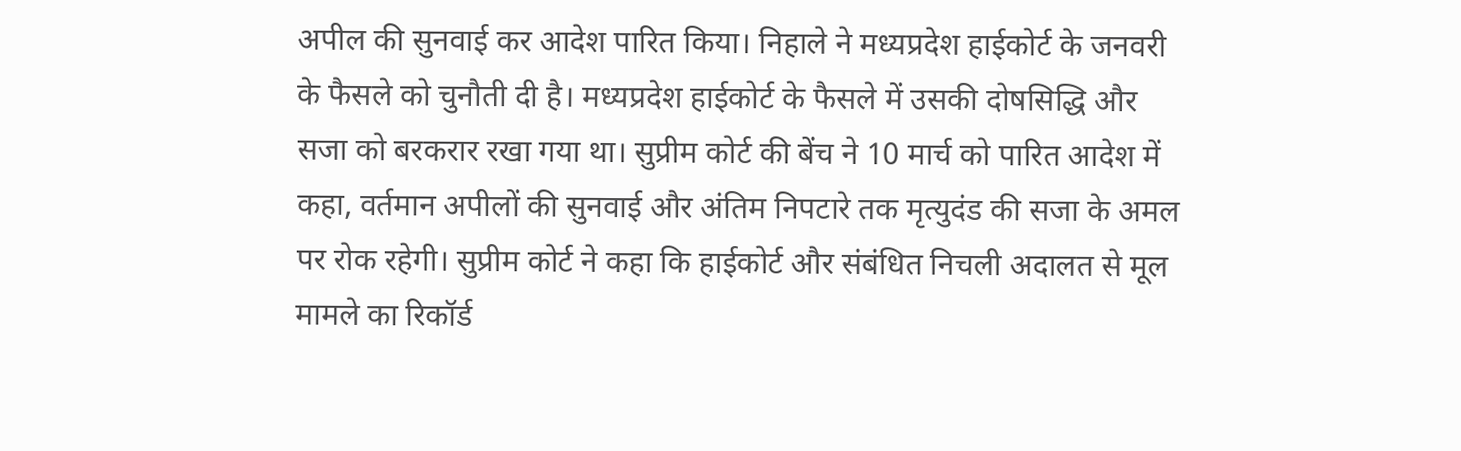अपील की सुनवाई कर आदेश पारित किया। निहाले ने मध्यप्रदेश हाईकोर्ट के जनवरी के फैसले को चुनौती दी है। मध्यप्रदेश हाईकोर्ट के फैसले में उसकी दोषसिद्धि और सजा को बरकरार रखा गया था। सुप्रीम कोर्ट की बेंच ने 10 मार्च को पारित आदेश में कहा, वर्तमान अपीलों की सुनवाई और अंतिम निपटारे तक मृत्युदंड की सजा के अमल पर रोक रहेगी। सुप्रीम कोर्ट ने कहा कि हाईकोर्ट और संबंधित निचली अदालत से मूल मामले का रिकॉर्ड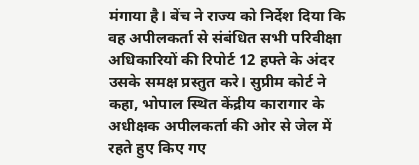मंगाया है। बेंच ने राज्य को निर्देश दिया कि वह अपीलकर्ता से संबंधित सभी परिवीक्षा अधिकारियों की रिपोर्ट 12 हफ्ते के अंदर उसके समक्ष प्रस्तुत करे। सुप्रीम कोर्ट ने कहा, भोपाल स्थित केंद्रीय कारागार के अधीक्षक अपीलकर्ता की ओर से जेल में रहते हुए किए गए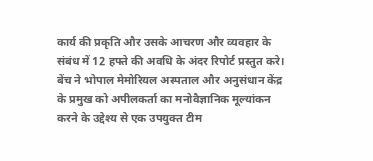कार्य की प्रकृति और उसके आचरण और व्यवहार के संबंध में 12 हफ्ते की अवधि के अंदर रिपोर्ट प्रस्तुत करे। बेंच ने भोपाल मेमोरियल अस्पताल और अनुसंधान केंद्र के प्रमुख को अपीलकर्ता का मनोवैज्ञानिक मूल्यांकन करने के उद्देश्य से एक उपयुक्त टीम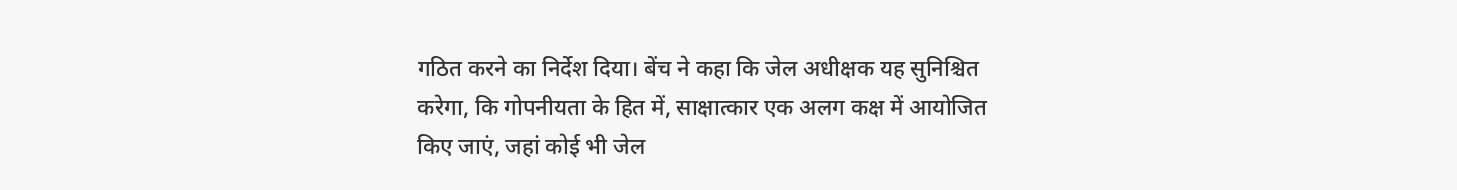गठित करने का निर्देश दिया। बेंच ने कहा कि जेल अधीक्षक यह सुनिश्चित करेगा, कि गोपनीयता के हित में, साक्षात्कार एक अलग कक्ष में आयोजित किए जाएं, जहां कोई भी जेल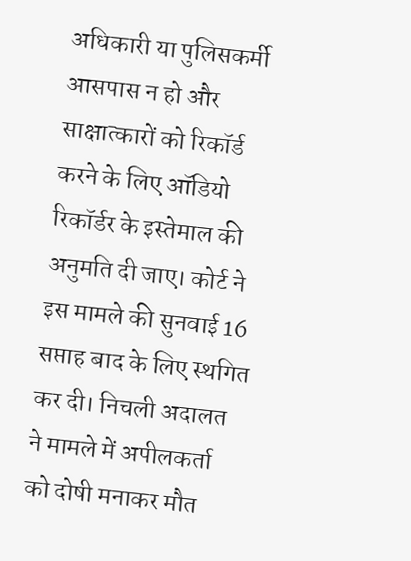अधिकारी या पुलिसकर्मी आसपास न हो और साक्षात्कारों को रिकॉर्ड करने के लिए ऑडियो रिकॉर्डर के इस्तेमाल की अनुमति दी जाए। कोर्ट ने इस मामले की सुनवाई 16 सप्ताह बाद के लिए स्थगित कर दी। निचली अदालत ने मामले में अपीलकर्ता को दोषी मनाकर मौत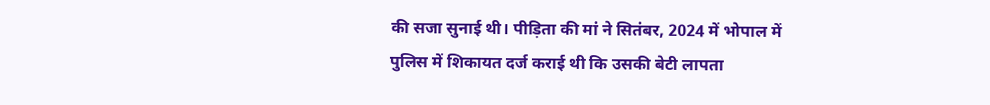की सजा सुनाई थी। पीड़िता की मां ने सितंबर, 2024 में भोपाल में पुलिस में शिकायत दर्ज कराई थी कि उसकी बेटी लापता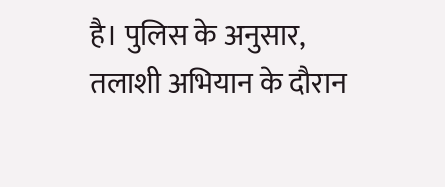है। पुलिस के अनुसार, तलाशी अभियान के दौरान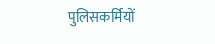पुलिसकर्मियों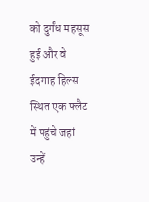को दुर्गंध महसूस हुई और वे ईदगाह हिल्स स्थित एक फ्लैट में पहुंचे जहां उन्हें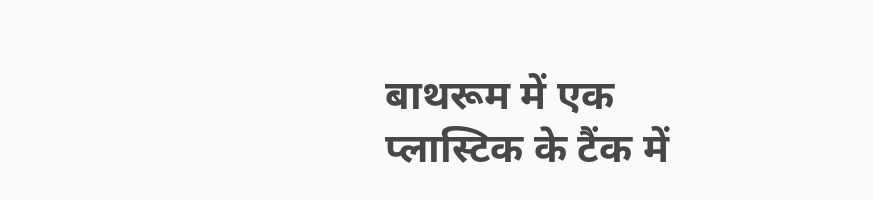बाथरूम में एक प्लास्टिक के टैंक में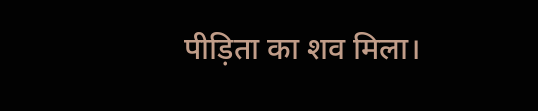पीड़िता का शव मिला।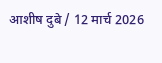आशीष दुबे / 12 मार्च 2026